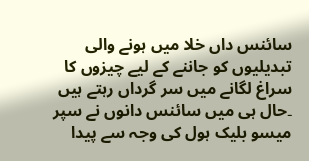سائنس داں خلا میں ہونے والی تبدیلیوں کو جاننے کے لیے چیزوں کا سراغ لگانے میں سر گرداں رہتے ہیں ۔حال ہی میں سائنس دانوں نے سپر میسو بلیک ہول کی وجہ سے پیدا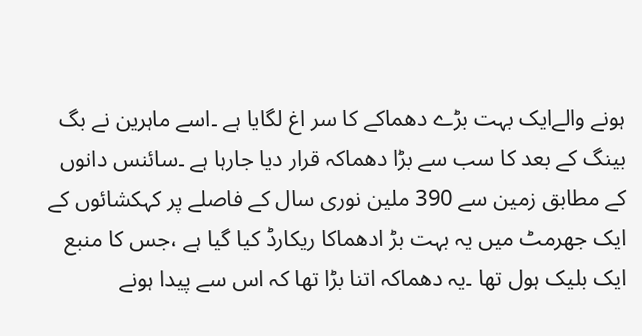ہونے والےایک بہت بڑے دھماکے کا سر اغ لگایا ہے ۔اسے ماہرین نے بگ بینگ کے بعد کا سب سے بڑا دھماکہ قرار دیا جارہا ہے ۔سائنس دانوں کے مطابق زمین سے 390 ملین نوری سال کے فاصلے پر کہکشائوں کے ایک جھرمٹ میں یہ بہت بڑ ادھماکا ریکارڈ کیا گیا ہے ،جس کا منبع ایک بلیک ہول تھا ۔یہ دھماکہ اتنا بڑا تھا کہ اس سے پیدا ہونے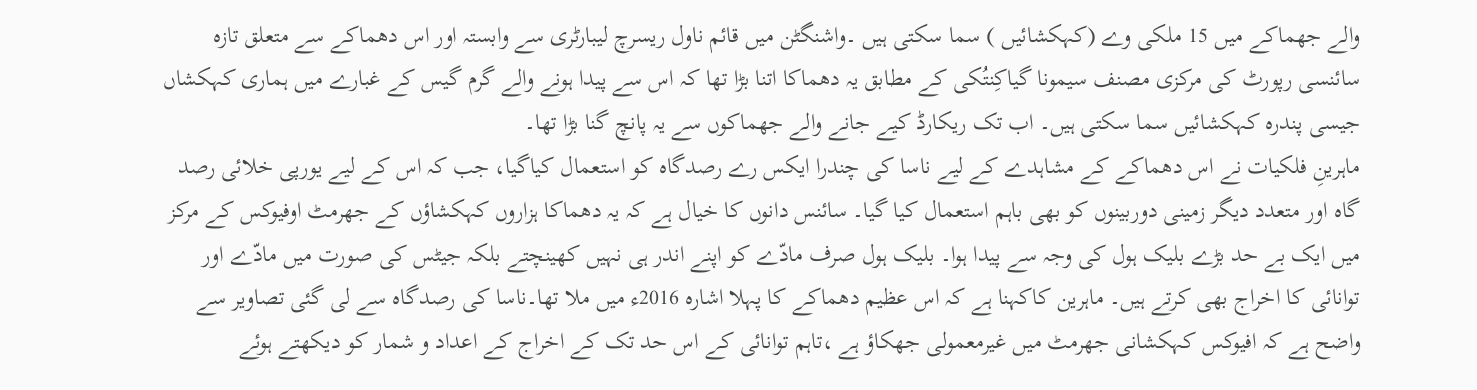والے جھماکے میں 15 ملکی وے (کہکشائیں ) سما سکتی ہیں ۔واشنگٹن میں قائم ناول ریسرچ لیبارٹری سے وابستہ اور اس دھماکے سے متعلق تازہ سائنسی رپورٹ کی مرکزی مصنف سیمونا گیاکِنتُکی کے مطابق یہ دھماکا اتنا بڑا تھا کہ اس سے پیدا ہونے والے گرم گیس کے غبارے میں ہماری کہکشاں جیسی پندرہ کہکشائیں سما سکتی ہیں۔ اب تک ریکارڈ کیے جانے والے جھماکوں سے یہ پانچ گنا بڑا تھا۔
ماہرینِ فلکیات نے اس دھماکے کے مشاہدے کے لیے ناسا کی چندرا ایکس رے رصدگاہ کو استعمال کیاگیا، جب کہ اس کے لیے یورپی خلائی رصد گاہ اور متعدد دیگر زمینی دوربینوں کو بھی باہم استعمال کیا گیا۔ سائنس دانوں کا خیال ہے کہ یہ دھماکا ہزاروں کہکشاؤں کے جھرمٹ اوفیوکس کے مرکز میں ایک بے حد بڑے بلیک ہول کی وجہ سے پیدا ہوا۔ بلیک ہول صرف مادّے کو اپنے اندر ہی نہیں کھینچتے بلکہ جیٹس کی صورت میں مادّے اور توانائی کا اخراج بھی کرتے ہیں۔ ماہرین کاکہنا ہے کہ اس عظیم دھماکے کا پہلا اشارہ 2016ء میں ملا تھا۔ناسا کی رصدگاہ سے لی گئی تصاویر سے واضح ہے کہ افیوکس کہکشانی جھرمٹ میں غیرمعمولی جھکاؤ ہے ،تاہم توانائی کے اس حد تک کے اخراج کے اعداد و شمار کو دیکھتے ہوئے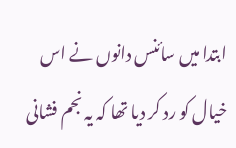ابتدا میں سائنس دانوں نے اس خیال کو رد کر دیا تھا کہ یہ نجم فشانی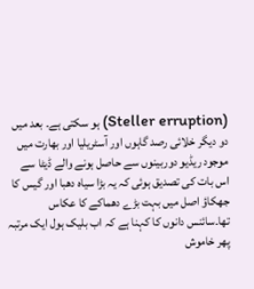(Steller erruption) ہو سکتی ہے۔ بعد میں دو دیگر خلائی رصد گاہوں اور آسٹریلیا اور بھارت میں موجود ریڈیو دوربینوں سے حاصل ہونے والے ڈیٹا سے اس بات کی تصدیق ہوئی کہ یہ بڑا سیاہ دھبا اور گیس کا جھکاؤ اصل میں بہت بڑے دھماکے کا عکاس تھا۔سائنس دانوں کا کہنا ہے کہ اب بلیک ہول ایک مرتبہ پھر خاموش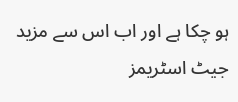ہو چکا ہے اور اب اس سے مزید جیٹ اسٹریمز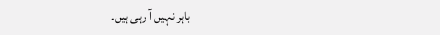باہر نہیں آ رہی ہیں۔